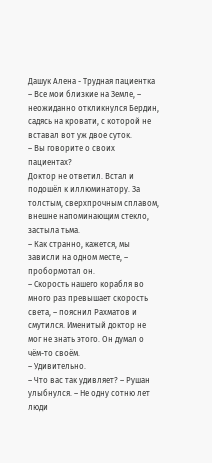Дашук Алена - Трудная пациентка
– Все мои близкие на Земле, – неожиданно откликнулся Бердин, садясь на кровати, с которой не вставал вот уж двое суток.
– Вы говорите о своих пациентах?
Доктор не ответил. Встал и подошёл к иллюминатору. За толстым, сверхпрочным сплавом, внешне напоминающим стекло, застыла тьма.
– Как странно, кажется, мы зависли на одном месте, – пробормотал он.
– Скорость нашего корабля во много раз превышает скорость света, – пояснил Рахматов и смутился. Именитый доктор не мог не знать этого. Он думал о чём-то своём.
– Удивительно.
– Что вас так удивляет? – Рушан улыбнулся. – Не одну сотню лет люди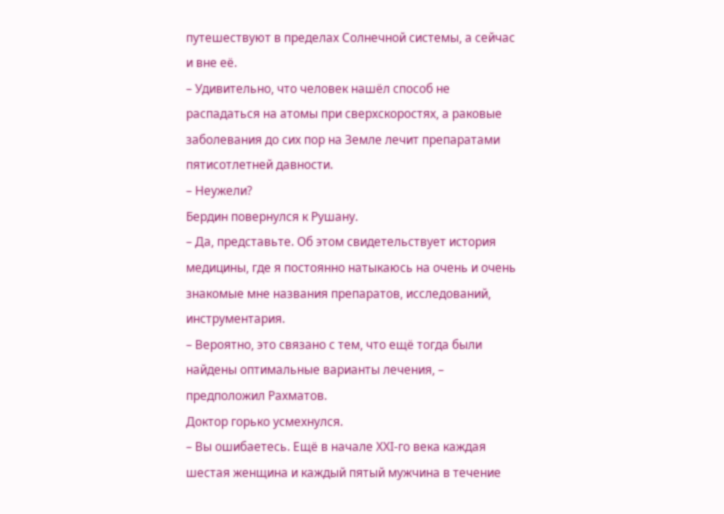путешествуют в пределах Солнечной системы, а сейчас и вне её.
– Удивительно, что человек нашёл способ не распадаться на атомы при сверхскоростях, а раковые заболевания до сих пор на Земле лечит препаратами пятисотлетней давности.
– Неужели?
Бердин повернулся к Рушану.
– Да, представьте. Об этом свидетельствует история медицины, где я постоянно натыкаюсь на очень и очень знакомые мне названия препаратов, исследований, инструментария.
– Вероятно, это связано с тем, что ещё тогда были найдены оптимальные варианты лечения, – предположил Рахматов.
Доктор горько усмехнулся.
– Вы ошибаетесь. Ещё в начале ХХI-го века каждая шестая женщина и каждый пятый мужчина в течение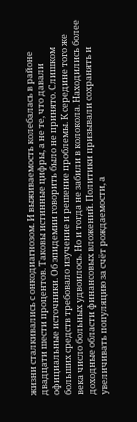жизни сталкивались с онкодиагнозом. И выживаемость колебалась в районе двадцати шести процентов. Таковы истинные цифры, а не те, что давали официальные источники. Об эпидемии говорить было не принято. Слишком больших средств требовало изучение и решение проблемы. К середине того же века число больных удвоилось. Но и тогда не забили в колокола. Находились более доходные области финансовых вложений. Политики призывали сохранять и увеличивать популяцию за счёт рождаемости, а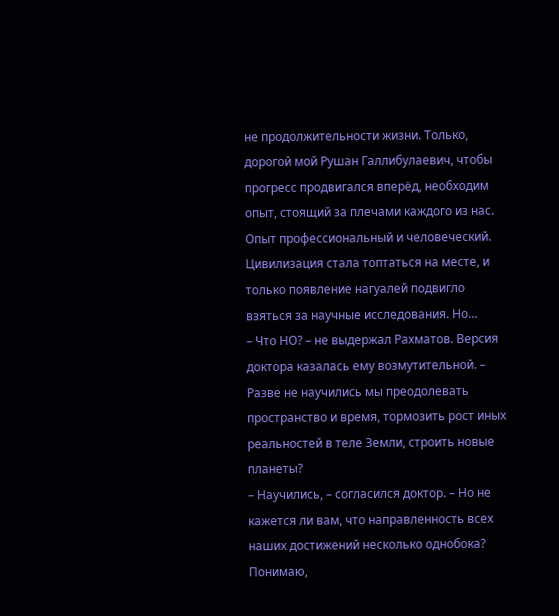не продолжительности жизни. Только, дорогой мой Рушан Галлибулаевич, чтобы прогресс продвигался вперёд, необходим опыт, стоящий за плечами каждого из нас. Опыт профессиональный и человеческий. Цивилизация стала топтаться на месте, и только появление нагуалей подвигло взяться за научные исследования. Но…
– Что НО? – не выдержал Рахматов. Версия доктора казалась ему возмутительной. – Разве не научились мы преодолевать пространство и время, тормозить рост иных реальностей в теле Земли, строить новые планеты?
– Научились, – согласился доктор. – Но не кажется ли вам, что направленность всех наших достижений несколько однобока? Понимаю,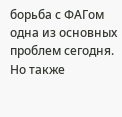борьба с ФАГом одна из основных проблем сегодня. Но также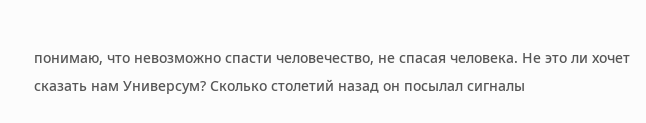понимаю, что невозможно спасти человечество, не спасая человека. Не это ли хочет сказать нам Универсум? Сколько столетий назад он посылал сигналы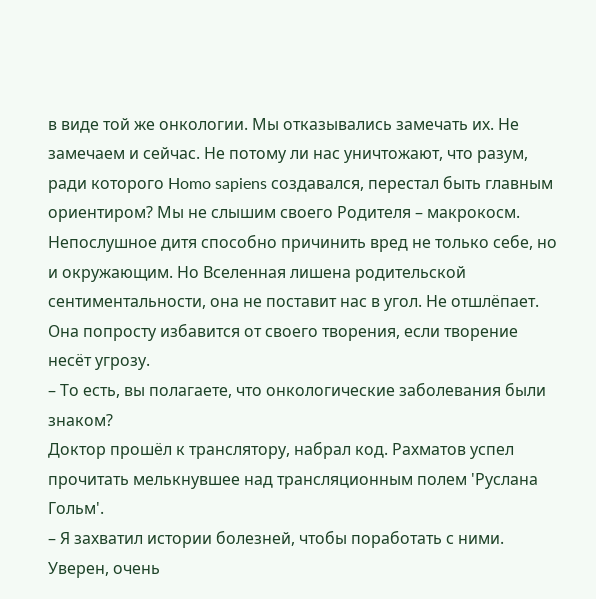в виде той же онкологии. Мы отказывались замечать их. Не замечаем и сейчас. Не потому ли нас уничтожают, что разум, ради которого Homo sapiens создавался, перестал быть главным ориентиром? Мы не слышим своего Родителя – макрокосм. Непослушное дитя способно причинить вред не только себе, но и окружающим. Но Вселенная лишена родительской сентиментальности, она не поставит нас в угол. Не отшлёпает. Она попросту избавится от своего творения, если творение несёт угрозу.
– То есть, вы полагаете, что онкологические заболевания были знаком?
Доктор прошёл к транслятору, набрал код. Рахматов успел прочитать мелькнувшее над трансляционным полем 'Руслана Гольм'.
– Я захватил истории болезней, чтобы поработать с ними. Уверен, очень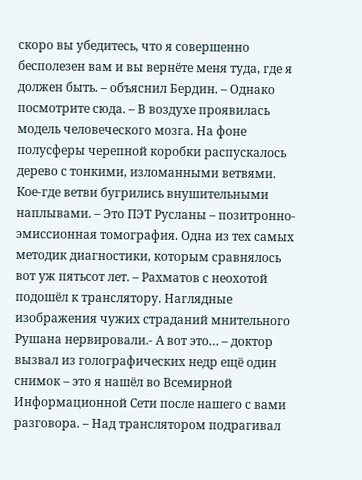скоро вы убедитесь, что я совершенно бесполезен вам и вы вернёте меня туда, где я должен быть. – объяснил Бердин. – Однако посмотрите сюда. – В воздухе проявилась модель человеческого мозга. На фоне полусферы черепной коробки распускалось дерево с тонкими, изломанными ветвями. Кое-где ветви бугрились внушительными наплывами. – Это ПЭТ Русланы – позитронно-эмиссионная томография. Одна из тех самых методик диагностики, которым сравнялось вот уж пятьсот лет. – Рахматов с неохотой подошёл к транслятору. Наглядные изображения чужих страданий мнительного Рушана нервировали.- А вот это… – доктор вызвал из голографических недр ещё один снимок – это я нашёл во Всемирной Информационной Сети после нашего с вами разговора. – Над транслятором подрагивал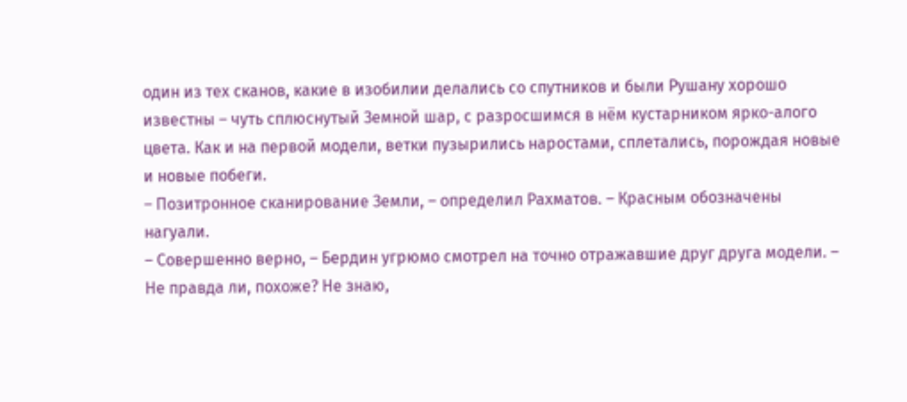один из тех сканов, какие в изобилии делались со спутников и были Рушану хорошо известны – чуть сплюснутый Земной шар, с разросшимся в нём кустарником ярко-алого цвета. Как и на первой модели, ветки пузырились наростами, сплетались, порождая новые и новые побеги.
– Позитронное сканирование Земли, – определил Рахматов. – Красным обозначены нагуали.
– Совершенно верно, – Бердин угрюмо смотрел на точно отражавшие друг друга модели. – Не правда ли, похоже? Не знаю,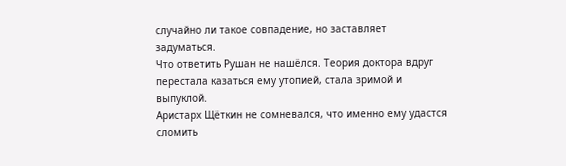случайно ли такое совпадение, но заставляет задуматься.
Что ответить Рушан не нашёлся. Теория доктора вдруг перестала казаться ему утопией, стала зримой и выпуклой.
Аристарх Щёткин не сомневался, что именно ему удастся сломить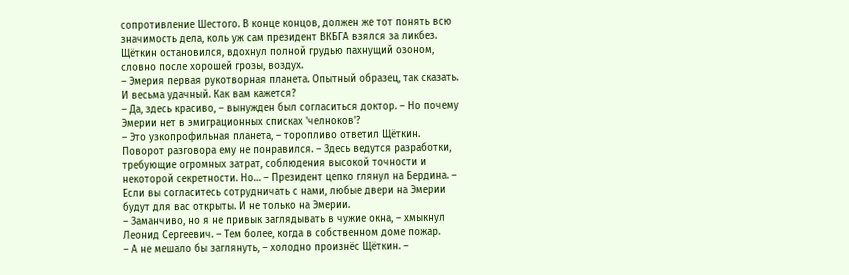сопротивление Шестого. В конце концов, должен же тот понять всю значимость дела, коль уж сам президент ВКБГА взялся за ликбез.
Щёткин остановился, вдохнул полной грудью пахнущий озоном, словно после хорошей грозы, воздух.
– Эмерия первая рукотворная планета. Опытный образец, так сказать. И весьма удачный. Как вам кажется?
– Да, здесь красиво, – вынужден был согласиться доктор. – Но почему Эмерии нет в эмиграционных списках 'челноков'?
– Это узкопрофильная планета, – торопливо ответил Щёткин. Поворот разговора ему не понравился. – Здесь ведутся разработки, требующие огромных затрат, соблюдения высокой точности и некоторой секретности. Но… – Президент цепко глянул на Бердина. – Если вы согласитесь сотрудничать с нами, любые двери на Эмерии будут для вас открыты. И не только на Эмерии.
– Заманчиво, но я не привык заглядывать в чужие окна, – хмыкнул Леонид Сергеевич. – Тем более, когда в собственном доме пожар.
– А не мешало бы заглянуть, – холодно произнёс Щёткин. –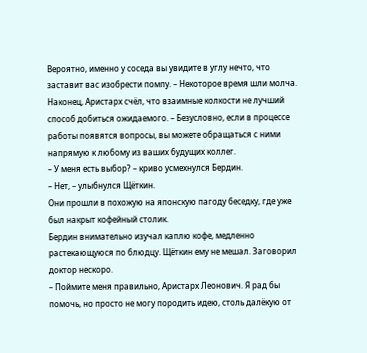Вероятно, именно у соседа вы увидите в углу нечто, что заставит вас изобрести помпу. – Некоторое время шли молча. Наконец, Аристарх счёл, что взаимные колкости не лучший способ добиться ожидаемого. – Безусловно, если в процессе работы появятся вопросы, вы можете обращаться с ними напрямую к любому из ваших будущих коллег.
– У меня есть выбор? – криво усмехнулся Бердин.
– Нет, – улыбнулся Щёткин.
Они прошли в похожую на японскую пагоду беседку, где уже был накрыт кофейный столик.
Бердин внимательно изучал каплю кофе, медленно растекающуюся по блюдцу. Щёткин ему не мешал. Заговорил доктор нескоро.
– Поймите меня правильно, Аристарх Леонович. Я рад бы помочь, но просто не могу породить идею, столь далёкую от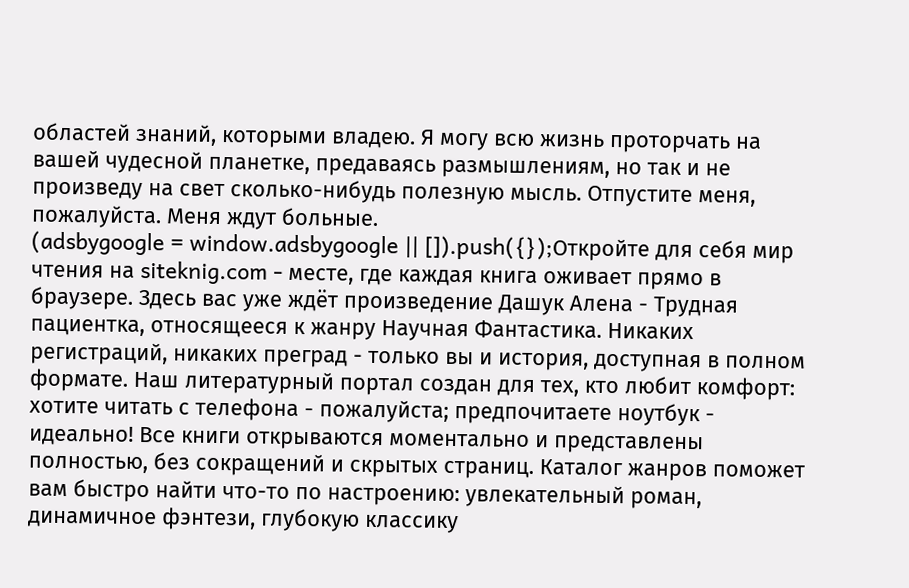областей знаний, которыми владею. Я могу всю жизнь проторчать на вашей чудесной планетке, предаваясь размышлениям, но так и не произведу на свет сколько-нибудь полезную мысль. Отпустите меня, пожалуйста. Меня ждут больные.
(adsbygoogle = window.adsbygoogle || []).push({});Откройте для себя мир чтения на siteknig.com - месте, где каждая книга оживает прямо в браузере. Здесь вас уже ждёт произведение Дашук Алена - Трудная пациентка, относящееся к жанру Научная Фантастика. Никаких регистраций, никаких преград - только вы и история, доступная в полном формате. Наш литературный портал создан для тех, кто любит комфорт: хотите читать с телефона - пожалуйста; предпочитаете ноутбук - идеально! Все книги открываются моментально и представлены полностью, без сокращений и скрытых страниц. Каталог жанров поможет вам быстро найти что-то по настроению: увлекательный роман, динамичное фэнтези, глубокую классику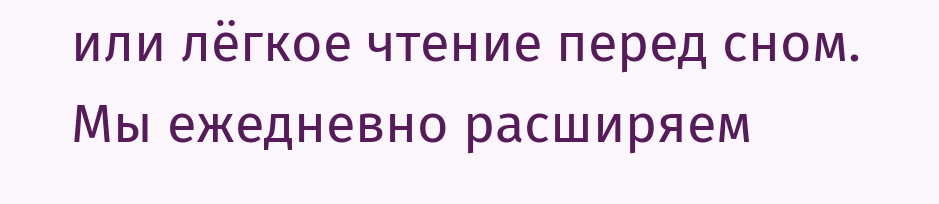или лёгкое чтение перед сном. Мы ежедневно расширяем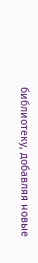библиотеку, добавляя новые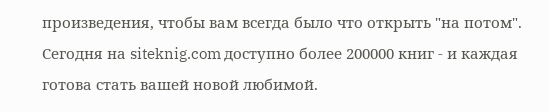произведения, чтобы вам всегда было что открыть "на потом". Сегодня на siteknig.com доступно более 200000 книг - и каждая готова стать вашей новой любимой.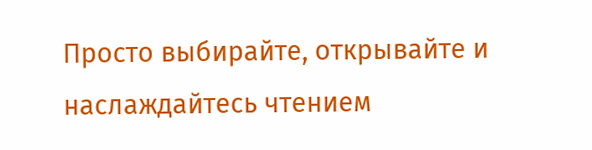Просто выбирайте, открывайте и наслаждайтесь чтением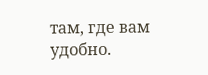там, где вам удобно.